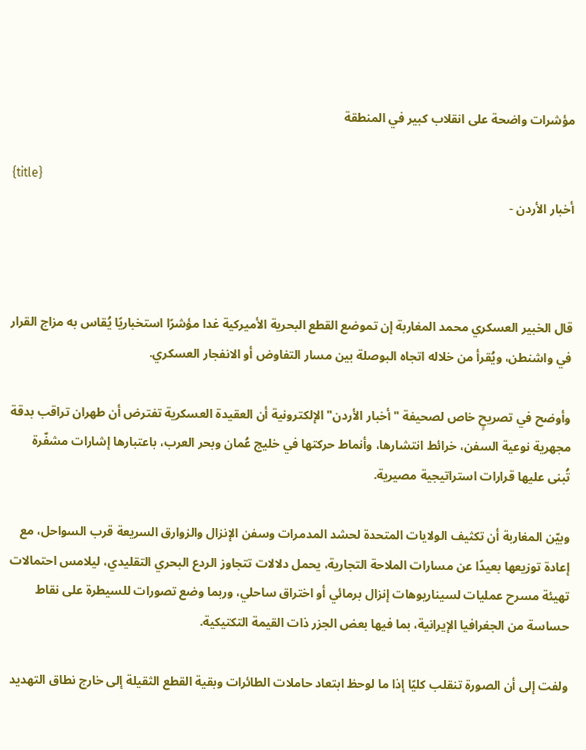مؤشرات واضحة على انقلاب كبير في المنطقة

{title}
أخبار الأردن -



قال الخبير العسكري محمد المغاربة إن تموضع القطع البحرية الأميركية غدا مؤشرًا استخباريًا يُقاس به مزاج القرار في واشنطن، ويُقرأ من خلاله اتجاه البوصلة بين مسار التفاوض أو الانفجار العسكري.

وأوضح في تصريحٍ خاص لصحيفة "أخبار الأردن" الإلكترونية أن العقيدة العسكرية تفترض أن طهران تراقب بدقة مجهرية نوعية السفن، خرائط انتشارها، وأنماط حركتها في خليج عُمان وبحر العرب، باعتبارها إشارات مشفّرة تُبنى عليها قرارات استراتيجية مصيرية.

وبيّن المغاربة أن تكثيف الولايات المتحدة لحشد المدمرات وسفن الإنزال والزوارق السريعة قرب السواحل، مع إعادة توزيعها بعيدًا عن مسارات الملاحة التجارية، يحمل دلالات تتجاوز الردع البحري التقليدي، ليلامس احتمالات تهيئة مسرح عمليات لسيناريوهات إنزال برمائي أو اختراق ساحلي، وربما وضع تصورات للسيطرة على نقاط حساسة من الجغرافيا الإيرانية، بما فيها بعض الجزر ذات القيمة التكتيكية.

ولفت إلى أن الصورة تنقلب كليًا إذا ما لوحظ ابتعاد حاملات الطائرات وبقية القطع الثقيلة إلى خارج نطاق التهديد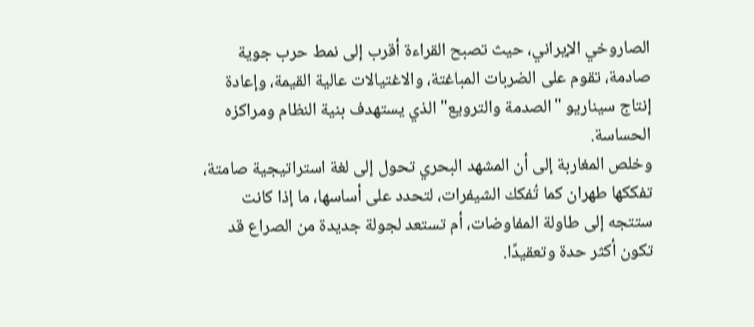الصاروخي الإيراني، حيث تصبح القراءة أقرب إلى نمط حرب جوية صادمة، تقوم على الضربات المباغتة، والاغتيالات عالية القيمة، وإعادة إنتاج سيناريو "الصدمة والترويع" الذي يستهدف بنية النظام ومراكزه الحساسة.
وخلص المغاربة إلى أن المشهد البحري تحول إلى لغة استراتيجية صامتة، تفككها طهران كما تُفكك الشيفرات، لتحدد على أساسها، ما إذا كانت ستتجه إلى طاولة المفاوضات، أم تستعد لجولة جديدة من الصراع قد تكون أكثر حدة وتعقيدًا.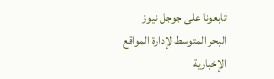تابعونا على جوجل نيوز
البحر المتوسط لإدارة المواقع الإخبارية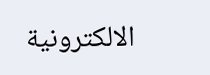الالكترونية